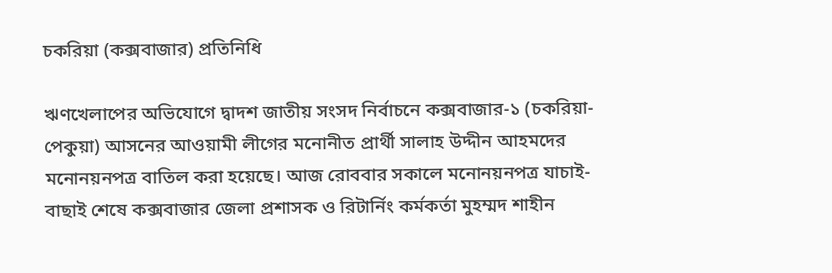চকরিয়া (কক্সবাজার) প্রতিনিধি

ঋণখেলাপের অভিযোগে দ্বাদশ জাতীয় সংসদ নির্বাচনে কক্সবাজার-১ (চকরিয়া-পেকুয়া) আসনের আওয়ামী লীগের মনোনীত প্রার্থী সালাহ উদ্দীন আহমদের মনোনয়নপত্র বাতিল করা হয়েছে। আজ রোববার সকালে মনোনয়নপত্র যাচাই-বাছাই শেষে কক্সবাজার জেলা প্রশাসক ও রিটার্নিং কর্মকর্তা মুহম্মদ শাহীন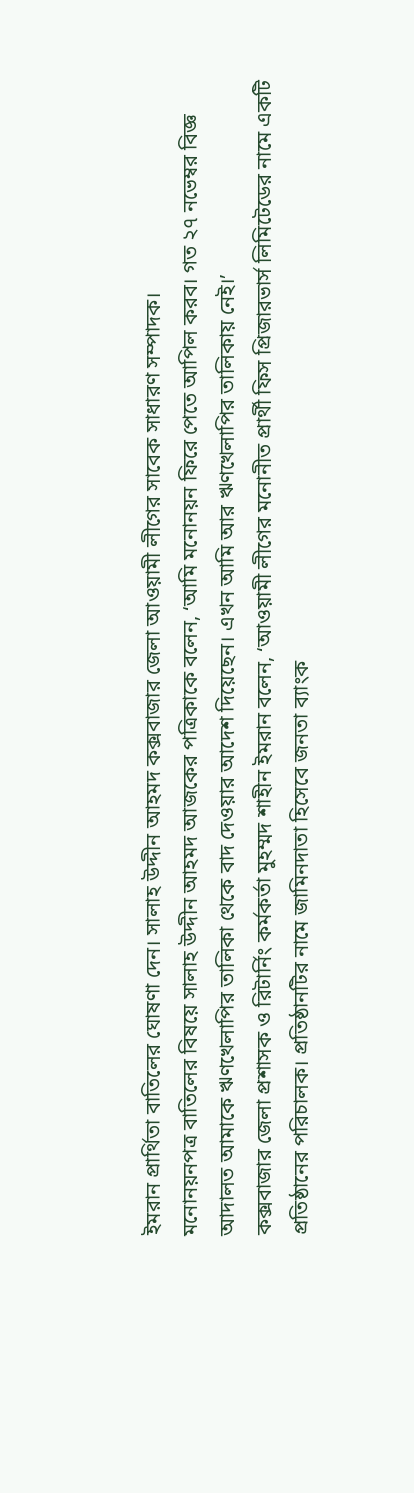ইমরান প্রার্থিতা বাতিলের ঘোষণা দেন। সালাহ উদ্দীন আহমদ কক্সবাজার জেলা আওয়ামী লীগের সাবেক সাধারণ সম্পাদক।
মনোনয়নপত্র বাতিলের বিষয়ে সালাহ উদ্দীন আহমদ আজকের পত্রিকাকে বলেন, ‘আমি মনোনয়ন ফিরে পেতে আপিল করব। গত ২৭ নভেম্বর বিজ্ঞ আদালত আমাকে ঋণখেলাপির তালিকা থেকে বাদ দেওয়ার আদেশ দিয়েছেন। এখন আমি আর ঋণখেলাপির তালিকায় নেই।’
কক্সবাজার জেলা প্রশাসক ও রিটার্নিং কর্মকর্তা মুহম্মদ শাহীন ইমরান বলেন, ‘আওয়ামী লীগের মনোনীত প্রার্থী ফিস প্রিজারভার্স লিমিটেডের নামে একটি প্রতিষ্ঠানের পরিচালক। প্রতিষ্ঠানটির নামে জামিনদাতা হিসেবে জনতা ব্যাংক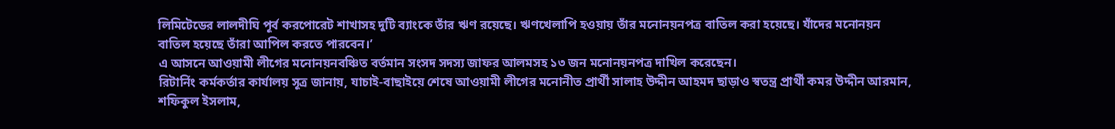লিমিটেডের লালদীঘি পূর্ব করপোরেট শাখাসহ দুটি ব্যাংকে তাঁর ঋণ রয়েছে। ঋণখেলাপি হওয়ায় তাঁর মনোনয়নপত্র বাতিল করা হয়েছে। যাঁদের মনোনয়ন বাতিল হয়েছে তাঁরা আপিল করতে পারবেন।’
এ আসনে আওয়ামী লীগের মনোনয়নবঞ্চিত বর্তমান সংসদ সদস্য জাফর আলমসহ ১৩ জন মনোনয়নপত্র দাখিল করেছেন।
রিটার্নিং কর্মকর্তার কার্যালয় সূত্র জানায়, যাচাই-বাছাইয়ে শেষে আওয়ামী লীগের মনোনীত প্রার্থী সালাহ উদ্দীন আহমদ ছাড়াও স্বতন্ত্র প্রার্থী কমর উদ্দীন আরমান, শফিকুল ইসলাম,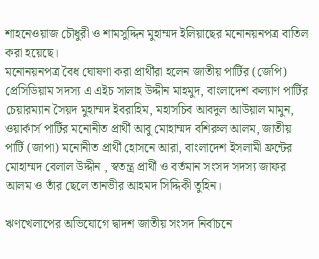শাহনেওয়াজ চৌধুরী ও শামসুদ্দিন মুহাম্মদ ইলিয়াছের মনোনয়নপত্র বাতিল করা হয়েছে।
মনোনয়নপত্র বৈধ ঘোষণা করা প্রার্থীরা হলেন জাতীয় পার্টির (জেপি) প্রেসিডিয়াম সদস্য এ এইচ সালাহ উদ্দীন মাহমুদ, বাংলাদেশ কল্যাণ পার্টির চেয়ারম্যান সৈয়দ মুহাম্মদ ইবরাহিম, মহাসচিব আবদুল আউয়াল মামুন, ওয়ার্কার্স পার্টির মনোনীত প্রার্থী আবু মোহাম্মদ বশিরুল আলম, জাতীয় পার্টি (জাপা) মনোনীত প্রার্থী হোসনে আরা, বাংলাদেশ ইসলামী ফ্রন্টের মোহাম্মদ বেলাল উদ্দীন , স্বতন্ত্র প্রার্থী ও বর্তমান সংসদ সদস্য জাফর আলম ও তাঁর ছেলে তানভীর আহমদ সিদ্দিকী তুহিন।

ঋণখেলাপের অভিযোগে দ্বাদশ জাতীয় সংসদ নির্বাচনে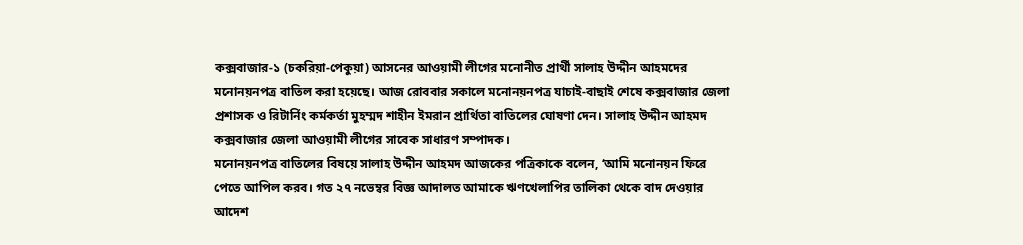কক্সবাজার-১ (চকরিয়া-পেকুয়া) আসনের আওয়ামী লীগের মনোনীত প্রার্থী সালাহ উদ্দীন আহমদের মনোনয়নপত্র বাতিল করা হয়েছে। আজ রোববার সকালে মনোনয়নপত্র যাচাই-বাছাই শেষে কক্সবাজার জেলা প্রশাসক ও রিটার্নিং কর্মকর্তা মুহম্মদ শাহীন ইমরান প্রার্থিতা বাতিলের ঘোষণা দেন। সালাহ উদ্দীন আহমদ কক্সবাজার জেলা আওয়ামী লীগের সাবেক সাধারণ সম্পাদক।
মনোনয়নপত্র বাতিলের বিষয়ে সালাহ উদ্দীন আহমদ আজকের পত্রিকাকে বলেন, ‘আমি মনোনয়ন ফিরে পেতে আপিল করব। গত ২৭ নভেম্বর বিজ্ঞ আদালত আমাকে ঋণখেলাপির তালিকা থেকে বাদ দেওয়ার আদেশ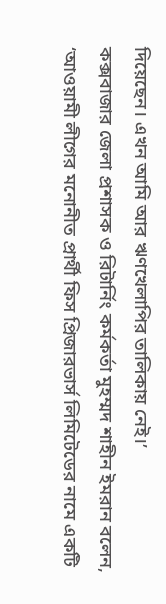দিয়েছেন। এখন আমি আর ঋণখেলাপির তালিকায় নেই।’
কক্সবাজার জেলা প্রশাসক ও রিটার্নিং কর্মকর্তা মুহম্মদ শাহীন ইমরান বলেন, ‘আওয়ামী লীগের মনোনীত প্রার্থী ফিস প্রিজারভার্স লিমিটেডের নামে একটি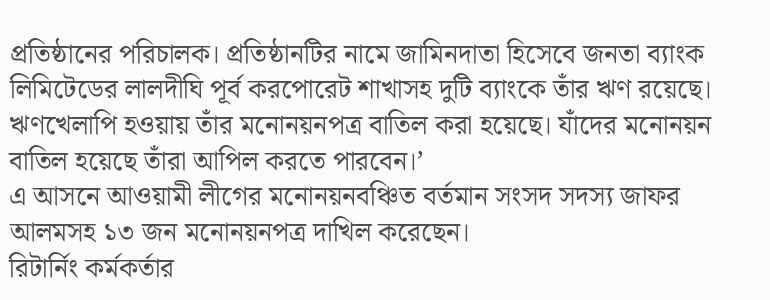প্রতিষ্ঠানের পরিচালক। প্রতিষ্ঠানটির নামে জামিনদাতা হিসেবে জনতা ব্যাংক লিমিটেডের লালদীঘি পূর্ব করপোরেট শাখাসহ দুটি ব্যাংকে তাঁর ঋণ রয়েছে। ঋণখেলাপি হওয়ায় তাঁর মনোনয়নপত্র বাতিল করা হয়েছে। যাঁদের মনোনয়ন বাতিল হয়েছে তাঁরা আপিল করতে পারবেন।’
এ আসনে আওয়ামী লীগের মনোনয়নবঞ্চিত বর্তমান সংসদ সদস্য জাফর আলমসহ ১৩ জন মনোনয়নপত্র দাখিল করেছেন।
রিটার্নিং কর্মকর্তার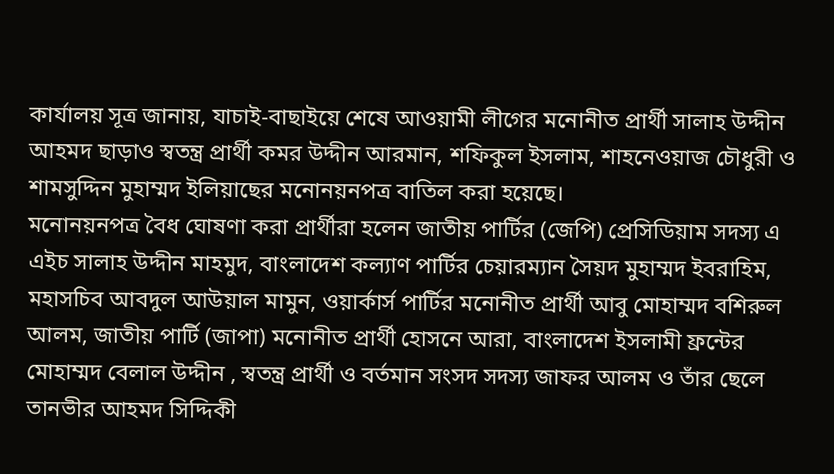কার্যালয় সূত্র জানায়, যাচাই-বাছাইয়ে শেষে আওয়ামী লীগের মনোনীত প্রার্থী সালাহ উদ্দীন আহমদ ছাড়াও স্বতন্ত্র প্রার্থী কমর উদ্দীন আরমান, শফিকুল ইসলাম, শাহনেওয়াজ চৌধুরী ও শামসুদ্দিন মুহাম্মদ ইলিয়াছের মনোনয়নপত্র বাতিল করা হয়েছে।
মনোনয়নপত্র বৈধ ঘোষণা করা প্রার্থীরা হলেন জাতীয় পার্টির (জেপি) প্রেসিডিয়াম সদস্য এ এইচ সালাহ উদ্দীন মাহমুদ, বাংলাদেশ কল্যাণ পার্টির চেয়ারম্যান সৈয়দ মুহাম্মদ ইবরাহিম, মহাসচিব আবদুল আউয়াল মামুন, ওয়ার্কার্স পার্টির মনোনীত প্রার্থী আবু মোহাম্মদ বশিরুল আলম, জাতীয় পার্টি (জাপা) মনোনীত প্রার্থী হোসনে আরা, বাংলাদেশ ইসলামী ফ্রন্টের মোহাম্মদ বেলাল উদ্দীন , স্বতন্ত্র প্রার্থী ও বর্তমান সংসদ সদস্য জাফর আলম ও তাঁর ছেলে তানভীর আহমদ সিদ্দিকী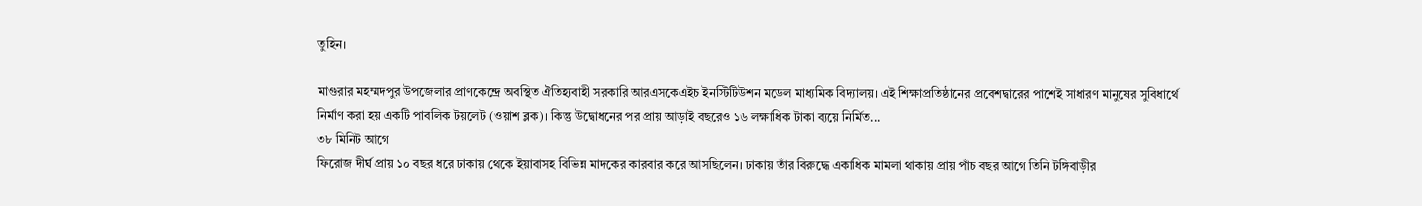তুহিন।

মাগুরার মহম্মদপুর উপজেলার প্রাণকেন্দ্রে অবস্থিত ঐতিহ্যবাহী সরকারি আরএসকেএইচ ইনস্টিটিউশন মডেল মাধ্যমিক বিদ্যালয়। এই শিক্ষাপ্রতিষ্ঠানের প্রবেশদ্বারের পাশেই সাধারণ মানুষের সুবিধার্থে নির্মাণ করা হয় একটি পাবলিক টয়লেট (ওয়াশ ব্লক)। কিন্তু উদ্বোধনের পর প্রায় আড়াই বছরেও ১৬ লক্ষাধিক টাকা ব্যয়ে নির্মিত...
৩৮ মিনিট আগে
ফিরোজ দীর্ঘ প্রায় ১০ বছর ধরে ঢাকায় থেকে ইয়াবাসহ বিভিন্ন মাদকের কারবার করে আসছিলেন। ঢাকায় তাঁর বিরুদ্ধে একাধিক মামলা থাকায় প্রায় পাঁচ বছর আগে তিনি টঙ্গিবাড়ীর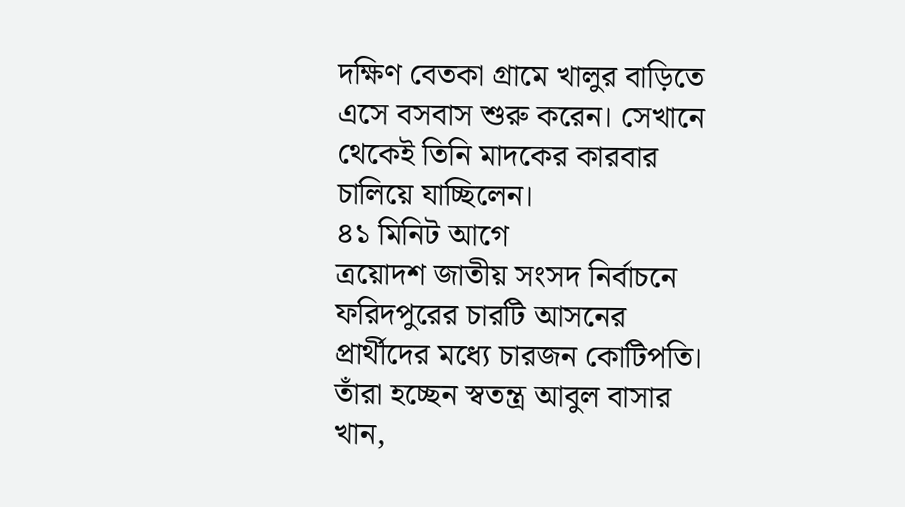দক্ষিণ বেতকা গ্রামে খালুর বাড়িতে এসে বসবাস শুরু করেন। সেখানে থেকেই তিনি মাদকের কারবার চালিয়ে যাচ্ছিলেন।
৪১ মিনিট আগে
ত্রয়োদশ জাতীয় সংসদ নির্বাচনে ফরিদপুরের চারটি আসনের প্রার্থীদের মধ্যে চারজন কোটিপতি। তাঁরা হচ্ছেন স্বতন্ত্র আবুল বাসার খান,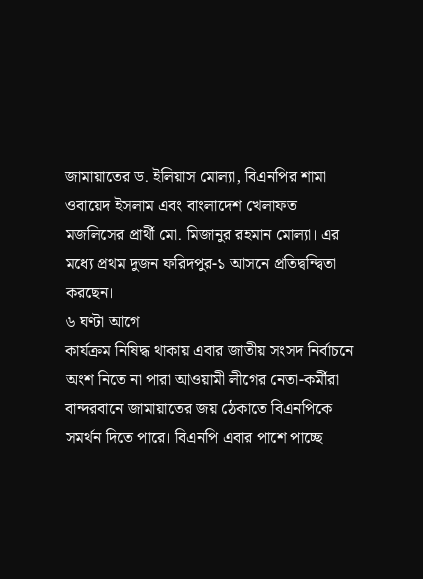জামায়াতের ড. ইলিয়াস মোল্যা, বিএনপির শামা ওবায়েদ ইসলাম এবং বাংলাদেশ খেলাফত মজলিসের প্রার্থী মো. মিজানুর রহমান মোল্যা। এর মধ্যে প্রথম দুজন ফরিদপুর-১ আসনে প্রতিদ্বন্দ্বিতা করছেন।
৬ ঘণ্টা আগে
কার্যক্রম নিষিদ্ধ থাকায় এবার জাতীয় সংসদ নির্বাচনে অংশ নিতে না পারা আওয়ামী লীগের নেতা-কর্মীরা বান্দরবানে জামায়াতের জয় ঠেকাতে বিএনপিকে সমর্থন দিতে পারে। বিএনপি এবার পাশে পাচ্ছে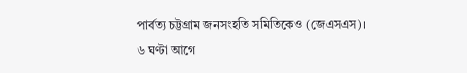পার্বত্য চট্টগ্রাম জনসংহতি সমিতিকেও (জেএসএস)।
৬ ঘণ্টা আগে